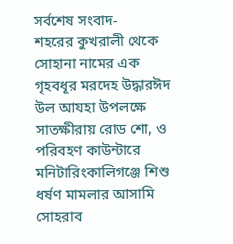সর্বশেষ সংবাদ-
শহরের কুখরালী থেকে সোহানা নামের এক গৃহবধূর মরদেহ উদ্ধারঈদ উল আযহা উপলক্ষে সাতক্ষীরায় রোড শো, ও পরিবহণ কাউন্টারে মনিটারিংকালিগঞ্জে শিশু ধর্ষণ মামলার আসামি সোহরাব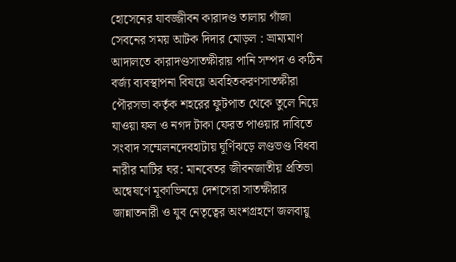হোসেনের যাবজ্জীবন কারাদণ্ড তালায় গাঁজা সেবনের সময় আটক দিদার মোড়ল : ভ্রাম্যমাণ আদালতে কারাদণ্ডসাতক্ষীরায় পানি সম্পদ ও কঠিন বর্জ্য ব্যবস্থাপনা বিষয়ে অবহিতকরণসাতক্ষীরা পৌরসভা কর্তৃক শহরের ফুটপাত থেকে তুলে নিয়ে যাওয়া ফল ও নগদ টাকা ফেরত পাওয়ার দাবিতে সংবাদ সম্মেলনদেবহাটায় ঘূর্ণিঝড়ে লণ্ডভণ্ড বিধবা নারীর মাটির ঘর: মানবেতর জীবনজাতীয় প্রতিভা অন্বেষণে মূকাভিনয়ে দেশসেরা সাতক্ষীরার জান্নাতনারী ও যুব নেতৃত্বের অংশগ্রহণে জলবায়ু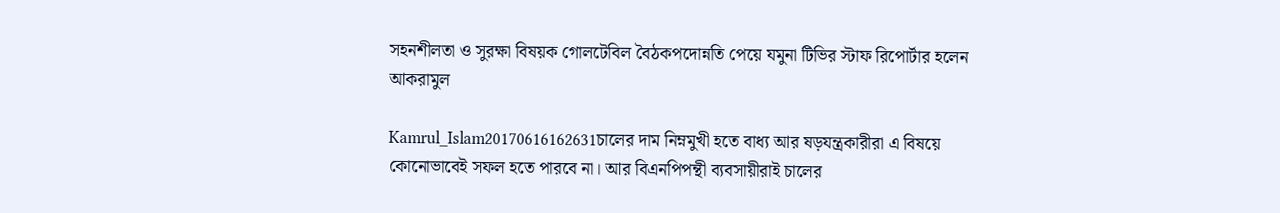সহনশীলতা ও সুরক্ষা বিষয়ক গোলটেবিল বৈঠকপদোন্নতি পেয়ে যমুনা টিভির স্টাফ রিপোর্টার হলেন আকরামুল

Kamrul_Islam20170616162631চালের দাম নিম্নমুখী হতে বাধ্য আর ষড়যন্ত্রকারীরা এ বিষয়ে কোনোভাবেই সফল হতে পারবে না। আর বিএনপিপন্থী ব্যবসায়ীরাই চালের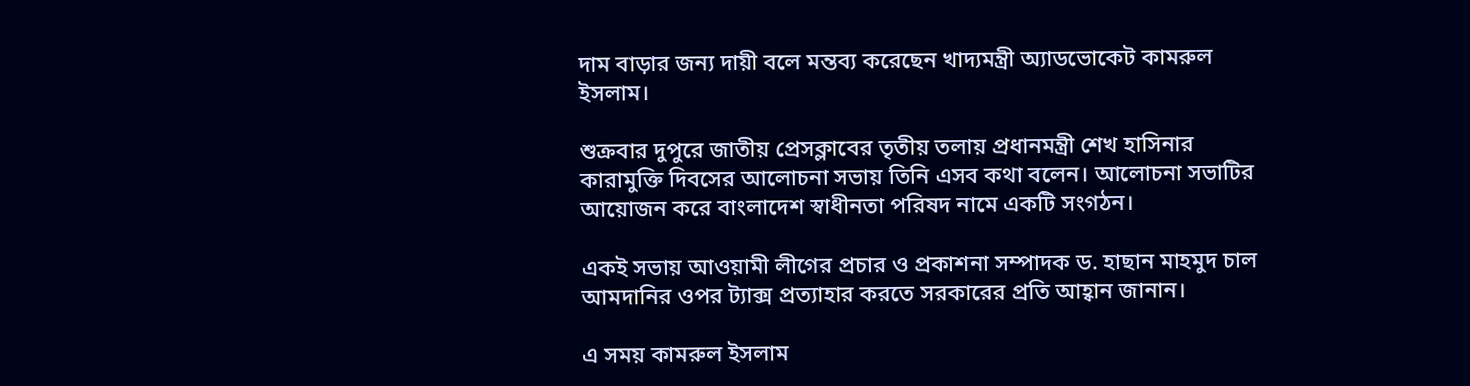দাম বাড়ার জন্য দায়ী বলে মন্তব্য করেছেন খাদ্যমন্ত্রী অ্যাডভোকেট কামরুল ইসলাম।

শুক্রবার দুপুরে জাতীয় প্রেসক্লাবের তৃতীয় তলায় প্রধানমন্ত্রী শেখ হাসিনার কারামুক্তি দিবসের আলোচনা সভায় তিনি এসব কথা বলেন। আলোচনা সভাটির আয়োজন করে বাংলাদেশ স্বাধীনতা পরিষদ নামে একটি সংগঠন।

একই সভায় আওয়ামী লীগের প্রচার ও প্রকাশনা সম্পাদক ড. হাছান মাহমুদ চাল আমদানির ওপর ট্যাক্স প্রত্যাহার করতে সরকারের প্রতি আহ্বান জানান।

এ সময় কামরুল ইসলাম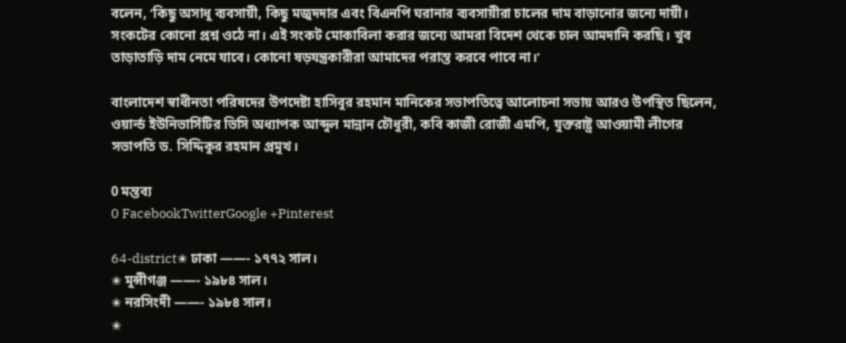বলেন, ‘কিছু অসাধু ব্যবসায়ী, কিছু মজুদদার এবং বিএনপি ঘরানার ব্যবসায়ীরা চালের দাম বাড়ানোর জন্যে দায়ী। সংকটের কোনো প্রশ্ন ওঠে না। এই সংকট মোকাবিলা করার জন্যে আমরা বিদেশ থেকে চাল আমদানি করছি। খুব তাড়াতাড়ি দাম নেমে যাবে। কোনো ষড়যন্ত্রকারীরা আমাদের পরাস্ত করবে পাবে না।’

বাংলাদেশ স্বাধীনতা পরিষদের উপদেষ্টা হাসিবুর রহমান মানিকের সভাপতিত্বে আলোচনা সভায় আরও উপস্থিত ছিলেন, ওয়ার্ল্ড ইউনিভার্সিটির ভিসি অধ্যাপক আব্দুল মান্নান চৌধুরী, কবি কাজী রোজী এমপি, যুক্তরাষ্ট্র আওয়ামী লীগের সভাপতি ড. সিদ্দিকুর রহমান প্রমুখ।

0 মন্তব্য
0 FacebookTwitterGoogle +Pinterest

64-district✬ ঢাকা ——- ১৭৭২ সাল।
✬ মুন্সীগঞ্জ ——- ১৯৮৪ সাল।
✬ নরসিংদী ——- ১৯৮৪ সাল।
✬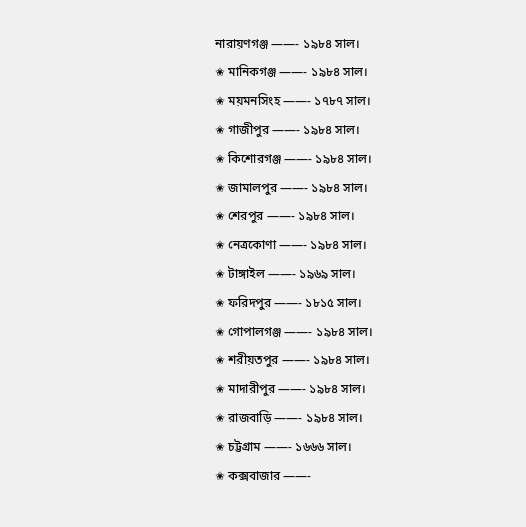নারায়ণগঞ্জ ——- ১৯৮৪ সাল।
✬ মানিকগঞ্জ ——- ১৯৮৪ সাল।
✬ ময়মনসিংহ ——- ১৭৮৭ সাল।
✬ গাজীপুর ——- ১৯৮৪ সাল।
✬ কিশোরগঞ্জ ——- ১৯৮৪ সাল।
✬ জামালপুর ——- ১৯৮৪ সাল।
✬ শেরপুর ——- ১৯৮৪ সাল।
✬ নেত্রকোণা ——- ১৯৮৪ সাল।
✬ টাঙ্গাইল ——- ১৯৬৯ সাল।
✬ ফরিদপুর ——- ১৮১৫ সাল।
✬ গোপালগঞ্জ ——- ১৯৮৪ সাল।
✬ শরীয়তপুর ——- ১৯৮৪ সাল।
✬ মাদারীপুর ——- ১৯৮৪ সাল।
✬ রাজবাড়ি ——- ১৯৮৪ সাল।
✬ চট্টগ্রাম ——- ১৬৬৬ সাল।
✬ কক্সবাজার ——-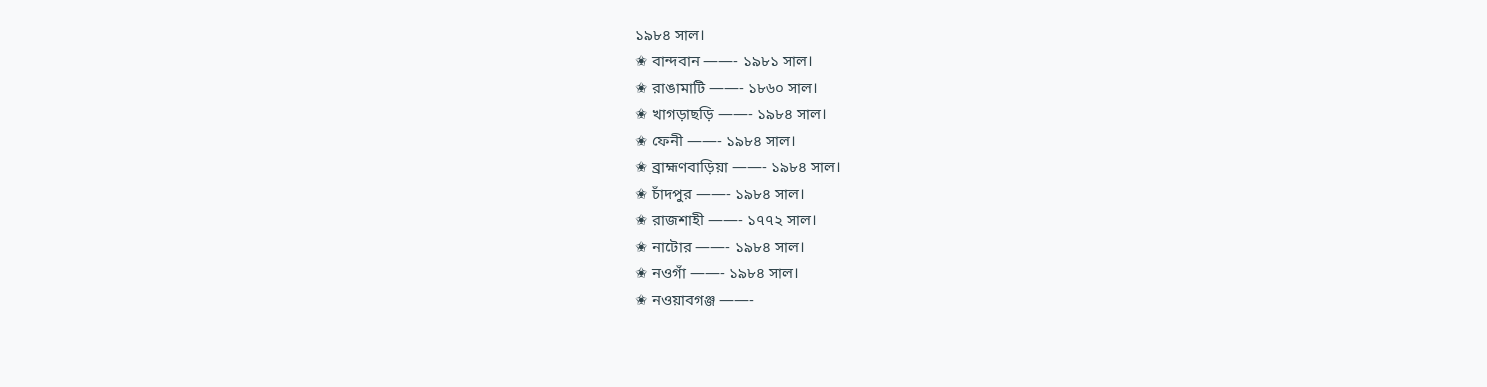১৯৮৪ সাল।
✬ বান্দবান ——- ১৯৮১ সাল।
✬ রাঙামাটি ——- ১৮৬০ সাল।
✬ খাগড়াছড়ি ——- ১৯৮৪ সাল।
✬ ফেনী ——- ১৯৮৪ সাল।
✬ ব্রাহ্মণবাড়িয়া ——- ১৯৮৪ সাল।
✬ চাঁদপুর ——- ১৯৮৪ সাল।
✬ রাজশাহী ——- ১৭৭২ সাল।
✬ নাটোর ——- ১৯৮৪ সাল।
✬ নওগাঁ ——- ১৯৮৪ সাল।
✬ নওয়াবগঞ্জ ——-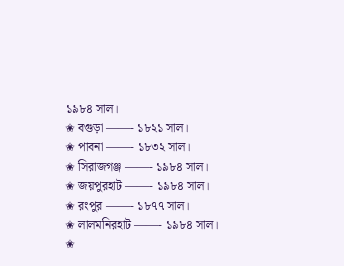১৯৮৪ সাল।
✬ বগুড়া ——- ১৮২১ সাল।
✬ পাবনা ——- ১৮৩২ সাল।
✬ সিরাজগঞ্জ ——- ১৯৮৪ সাল।
✬ জয়পুরহাট ——- ১৯৮৪ সাল।
✬ রংপুর ——- ১৮৭৭ সাল।
✬ লালমনিরহাট ——- ১৯৮৪ সাল।
✬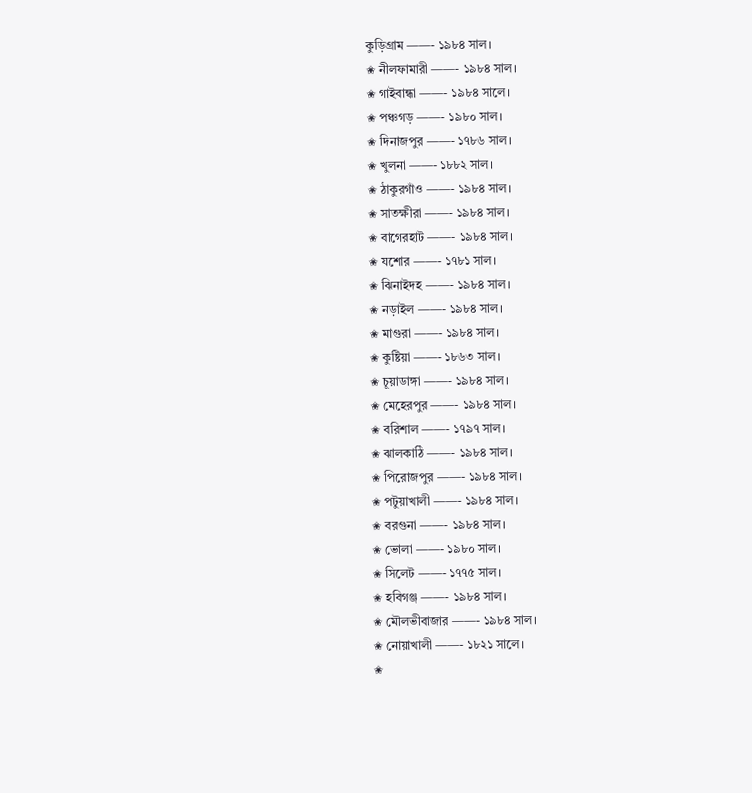কুড়িগ্রাম ——- ১৯৮৪ সাল।
✬ নীলফামারী ——- ১৯৮৪ সাল।
✬ গাইবান্ধা ——- ১৯৮৪ সালে।
✬ পঞ্চগড় ——- ১৯৮০ সাল।
✬ দিনাজপুর ——- ১৭৮৬ সাল।
✬ খুলনা ——- ১৮৮২ সাল।
✬ ঠাকুরগাঁও ——- ১৯৮৪ সাল।
✬ সাতক্ষীরা ——- ১৯৮৪ সাল।
✬ বাগেরহাট ——- ১৯৮৪ সাল।
✬ যশোর ——- ১৭৮১ সাল।
✬ ঝিনাইদহ ——- ১৯৮৪ সাল।
✬ নড়াইল ——- ১৯৮৪ সাল।
✬ মাগুরা ——- ১৯৮৪ সাল।
✬ কুষ্টিয়া ——- ১৮৬৩ সাল।
✬ চূয়াডাঙ্গা ——- ১৯৮৪ সাল।
✬ মেহেরপুর ——- ১৯৮৪ সাল।
✬ বরিশাল ——- ১৭৯৭ সাল।
✬ ঝালকাঠি ——- ১৯৮৪ সাল।
✬ পিরোজপুর ——- ১৯৮৪ সাল।
✬ পটুয়াখালী ——- ১৯৮৪ সাল।
✬ বরগুনা ——- ১৯৮৪ সাল।
✬ ভোলা ——- ১৯৮০ সাল।
✬ সিলেট ——- ১৭৭৫ সাল।
✬ হবিগঞ্জ ——- ১৯৮৪ সাল।
✬ মৌলভীবাজার ——- ১৯৮৪ সাল।
✬ নোয়াখালী ——- ১৮২১ সালে।
✬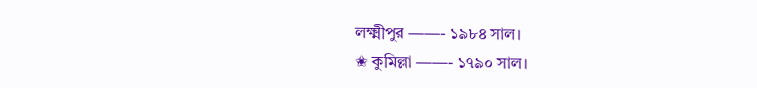লক্ষ্মীপুর ——- ১৯৮৪ সাল।
✬ কুমিল্লা ——- ১৭৯০ সাল।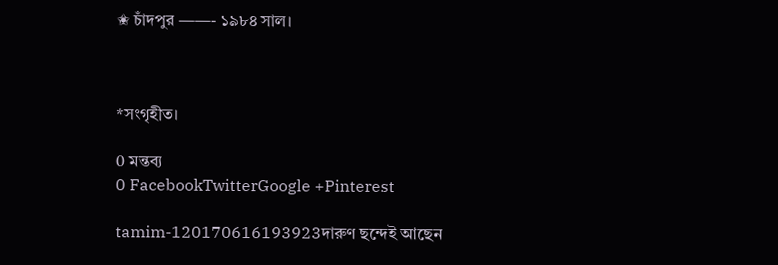✬ চাঁদপুর ——- ১৯৮৪ সাল।



*সংগৃহীত।

0 মন্তব্য
0 FacebookTwitterGoogle +Pinterest

tamim-120170616193923দারুণ ছন্দেই আছেন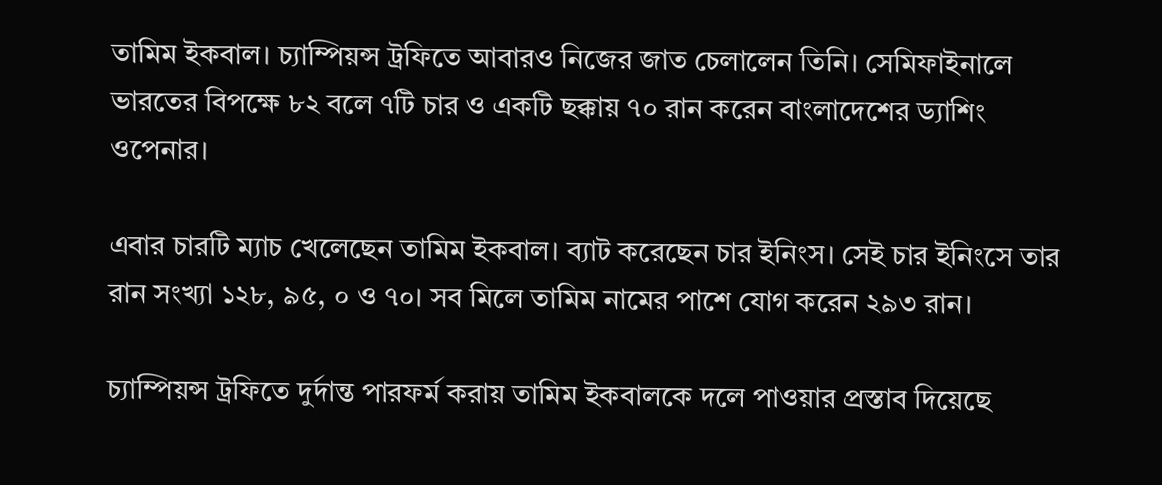তামিম ইকবাল। চ্যাম্পিয়ন্স ট্রফিতে আবারও নিজের জাত চেলালেন তিনি। সেমিফাইনালে ভারতের বিপক্ষে ৮২ বলে ৭টি চার ও একটি ছক্কায় ৭০ রান করেন বাংলাদেশের ড্যাশিং ওপেনার।

এবার চারটি ম্যাচ খেলেছেন তামিম ইকবাল। ব্যাট করেছেন চার ইনিংস। সেই চার ইনিংসে তার রান সংখ্যা ১২৮, ৯৫, ০ ও ৭০। সব মিলে তামিম নামের পাশে যোগ করেন ২৯৩ রান।

চ্যাম্পিয়ন্স ট্রফিতে দুর্দান্ত পারফর্ম করায় তামিম ইকবালকে দলে পাওয়ার প্রস্তাব দিয়েছে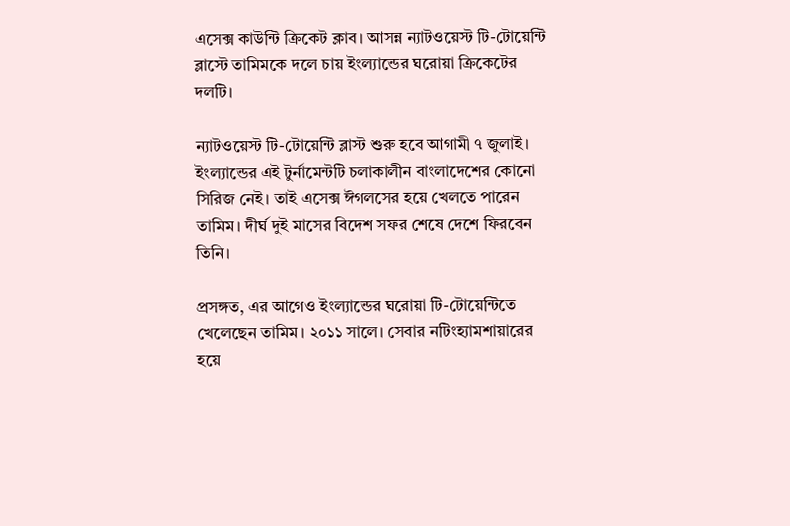এসেক্স কাউন্টি ক্রিকেট ক্লাব। আসন্ন ন্যাটওয়েস্ট টি-টোয়েন্টি ব্লাস্টে তামিমকে দলে চায় ইংল্যান্ডের ঘরোয়া ক্রিকেটের দলটি।

ন্যাটওয়েস্ট টি-টোয়েন্টি ব্লাস্ট শুরু হবে আগামী ৭ জুলাই। ইংল্যান্ডের এই টুর্নামেন্টটি চলাকালীন বাংলাদেশের কোনো সিরিজ নেই। তাই এসেক্স ঈগলসের হয়ে খেলতে পারেন তামিম। দীর্ঘ দুই মাসের বিদেশ সফর শেষে দেশে ফিরবেন তিনি।

প্রসঙ্গত, এর আগেও ইংল্যান্ডের ঘরোয়া টি-টোয়েন্টিতে খেলেছেন তামিম। ২০১১ সালে। সেবার নটিংহ্যামশায়ারের হয়ে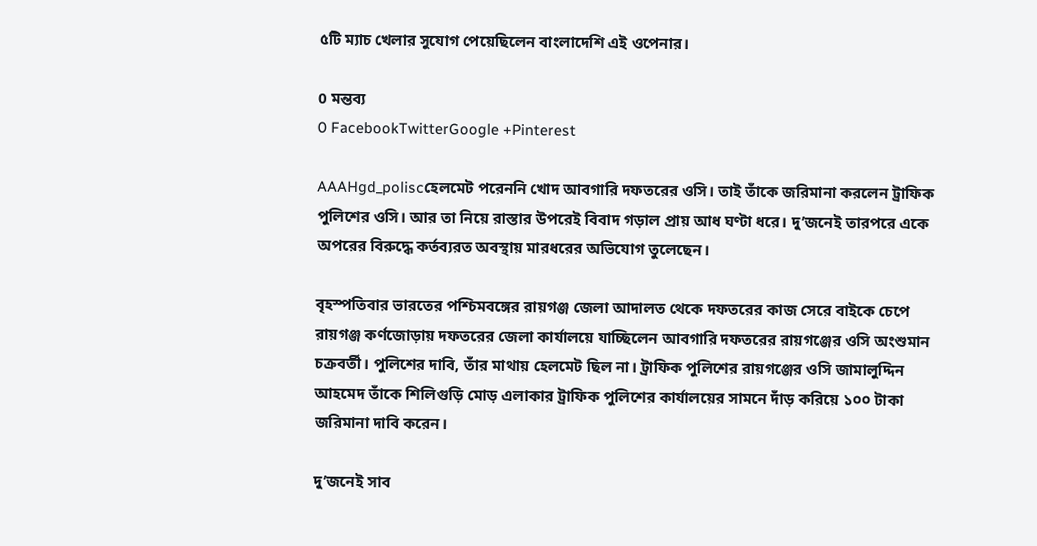৫টি ম্যাচ খেলার সুযোগ পেয়েছিলেন বাংলাদেশি এই ওপেনার।

0 মন্তব্য
0 FacebookTwitterGoogle +Pinterest

AAAHgd_poliscহেলমেট পরেননি খোদ আবগারি দফতরের ওসি। তাই তাঁকে জরিমানা করলেন ট্রাফিক পুলিশের ওসি। আর তা নিয়ে রাস্তার উপরেই বিবাদ গড়াল প্রায় আধ ঘণ্টা ধরে। দু’জনেই তারপরে একে অপরের বিরুদ্ধে কর্তব্যরত অবস্থায় মারধরের অভিযোগ তুলেছেন।

বৃহস্পতিবার ভারতের পশ্চিমবঙ্গের রায়গঞ্জ জেলা আদালত থেকে দফতরের কাজ সেরে বাইকে চেপে রায়গঞ্জ কর্ণজোড়ায় দফতরের জেলা কার্যালয়ে যাচ্ছিলেন আবগারি দফতরের রায়গঞ্জের ওসি অংশুমান চক্রবর্তী। পুলিশের দাবি, তাঁর মাথায় হেলমেট ছিল না। ট্রাফিক পুলিশের রায়গঞ্জের ওসি জামালুদ্দিন আহমেদ তাঁকে শিলিগুড়ি মোড় এলাকার ট্রাফিক পুলিশের কার্যালয়ের সামনে দাঁড় করিয়ে ১০০ টাকা জরিমানা দাবি করেন।

দু’জনেই সাব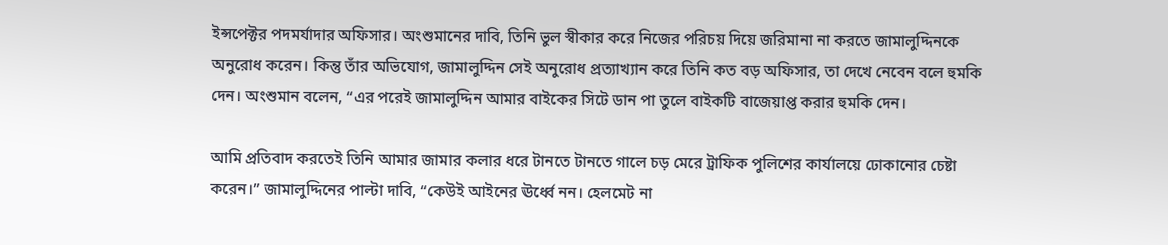ইন্সপেক্টর পদমর্যাদার অফিসার। অংশুমানের দাবি, তিনি ভুল স্বীকার করে নিজের পরিচয় দিয়ে জরিমানা না করতে জামালুদ্দিনকে অনুরোধ করেন। কিন্তু তাঁর অভিযোগ, জামালুদ্দিন সেই অনুরোধ প্রত্যাখ্যান করে তিনি কত বড় অফিসার, তা দেখে নেবেন বলে হুমকি দেন। অংশুমান বলেন, ‘‘এর পরেই জামালুদ্দিন আমার বাইকের সিটে ডান পা তুলে বাইকটি বাজেয়াপ্ত করার হুমকি দেন।

আমি প্রতিবাদ করতেই তিনি আমার জামার কলার ধরে টানতে টানতে গালে চড় মেরে ট্রাফিক পুলিশের কার্যালয়ে ঢোকানোর চেষ্টা করেন।’’ জামালুদ্দিনের পাল্টা দাবি, ‘‘কেউই আইনের ঊর্ধ্বে নন। হেলমেট না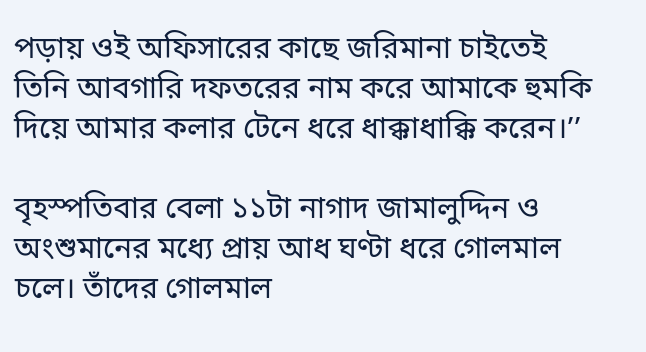পড়ায় ওই অফিসারের কাছে জরিমানা চাইতেই তিনি আবগারি দফতরের নাম করে আমাকে হুমকি দিয়ে আমার কলার টেনে ধরে ধাক্কাধাক্কি করেন।’’

বৃহস্পতিবার বেলা ১১টা নাগাদ জামালুদ্দিন ও অংশুমানের মধ্যে প্রায় আধ ঘণ্টা ধরে গোলমাল চলে। তাঁদের গোলমাল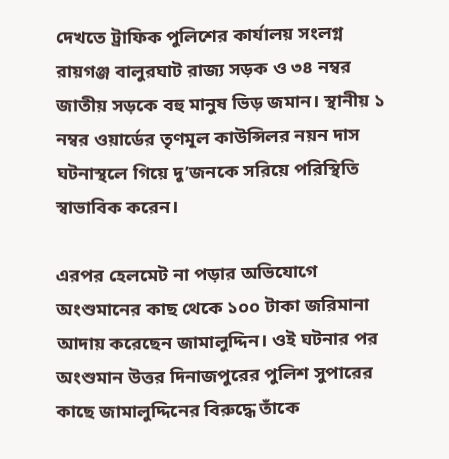দেখতে ট্রাফিক পুলিশের কার্যালয় সংলগ্ন রায়গঞ্জ বালুরঘাট রাজ্য সড়ক ও ৩৪ নম্বর জাতীয় সড়কে বহু মানুষ ভিড় জমান। স্থানীয় ১ নম্বর ওয়ার্ডের তৃণমূল কাউন্সিলর নয়ন দাস ঘটনাস্থলে গিয়ে দু’জনকে সরিয়ে পরিস্থিতি স্বাভাবিক করেন।

এরপর হেলমেট না পড়ার অভিযোগে অংশুমানের কাছ থেকে ১০০ টাকা জরিমানা আদায় করেছেন জামালুদ্দিন। ওই ঘটনার পর অংশুমান উত্তর দিনাজপুরের পুলিশ সুপারের কাছে জামালুদ্দিনের বিরুদ্ধে তাঁকে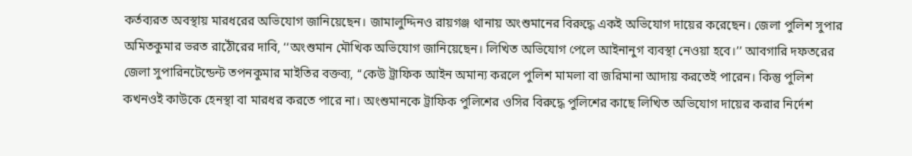কর্তব্যরত অবস্থায় মারধরের অভিযোগ জানিয়েছেন। জামালুদ্দিনও রায়গঞ্জ থানায় অংশুমানের বিরুদ্ধে একই অভিযোগ দায়ের করেছেন। জেলা পুলিশ সুপার অমিতকুমার ভরত রাঠৌরের দাবি, ‘‘অংশুমান মৌখিক অভিযোগ জানিয়েছেন। লিখিত অভিযোগ পেলে আইনানুগ ব্যবস্থা নেওয়া হবে।’’ আবগারি দফতরের জেলা সুপারিনটেন্ডেন্ট তপনকুমার মাইতির বক্তব্য, ‘‘কেউ ট্রাফিক আইন অমান্য করলে পুলিশ মামলা বা জরিমানা আদায় করতেই পারেন। কিন্তু পুলিশ কখনওই কাউকে হেনস্থা বা মারধর করতে পারে না। অংশুমানকে ট্রাফিক পুলিশের ওসির বিরুদ্ধে পুলিশের কাছে লিখিত অভিযোগ দায়ের করার নির্দেশ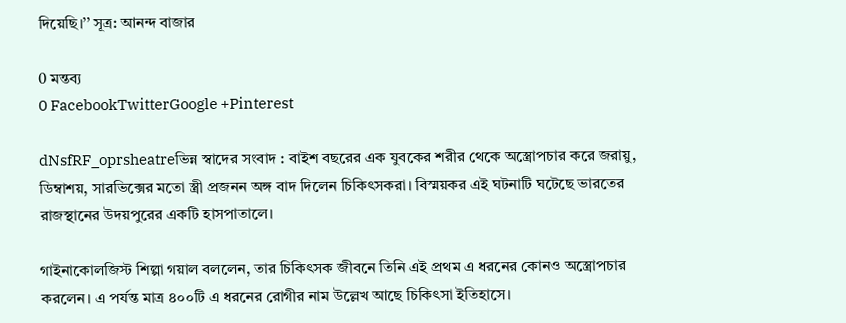দিয়েছি।’’ সূত্র: আনন্দ বাজার

0 মন্তব্য
0 FacebookTwitterGoogle +Pinterest

dNsfRF_oprsheatreভিন্ন স্বাদের সংবাদ : বাইশ বছরের এক যুবকের শরীর থেকে অস্ত্রোপচার করে জরায়ু, ডিম্বাশয়, সারভিক্সের মতো স্ত্রী প্রজনন অঙ্গ বাদ দিলেন চিকিৎসকরা। বিস্ময়কর এই ঘটনাটি ঘটেছে ভারতের রাজস্থানের উদয়পুরের একটি হাসপাতালে।

গাইনাকোলজিস্ট শিল্পা গয়াল বললেন, তার চিকিৎসক জীবনে তিনি এই প্রথম এ ধরনের কোনও অস্ত্রোপচার করলেন। এ পর্যন্ত মাত্র ৪০০টি এ ধরনের রোগীর নাম উল্লেখ আছে চিকিৎসা ইতিহাসে।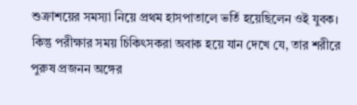শুক্রাশয়ের সমস্যা নিয়ে প্রথম হাসপাতালে ভর্তি হয়েছিলেন ওই যুবক। কিন্তু পরীক্ষার সময় চিকিৎসকরা অবাক হয়ে যান দেখে যে, তার শরীরে পুরুষ প্রজনন অঙ্গের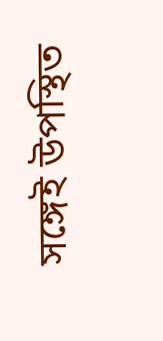সঙ্গেই উপস্থিত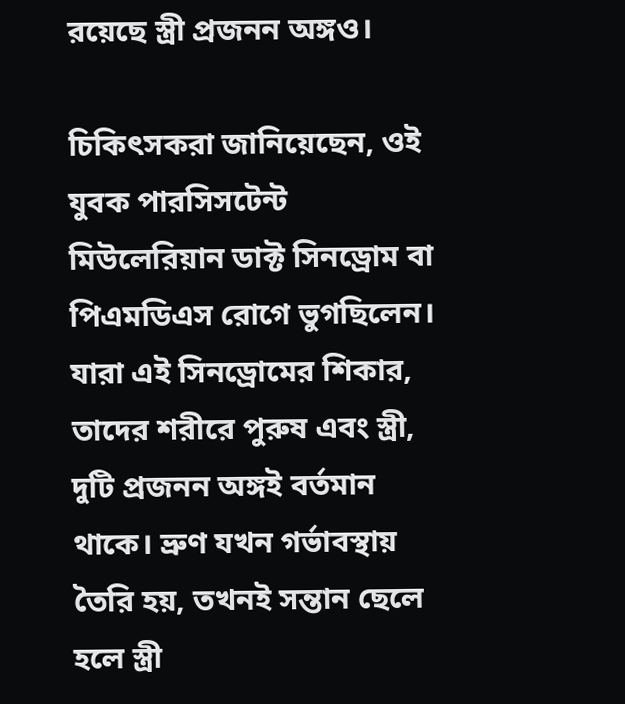রয়েছে স্ত্রী প্রজনন অঙ্গও।

চিকিৎসকরা জানিয়েছেন, ওই যুবক পারসিসটেন্ট মিউলেরিয়ান ডাক্ট সিনড্রোম বা পিএমডিএস রোগে ভুগছিলেন। যারা এই সিনড্রোমের শিকার, তাদের শরীরে পুরুষ এবং স্ত্রী, দুটি প্রজনন অঙ্গই বর্তমান থাকে। ভ্রুণ যখন গর্ভাবস্থায় তৈরি হয়, তখনই সন্তান ছেলে হলে স্ত্রী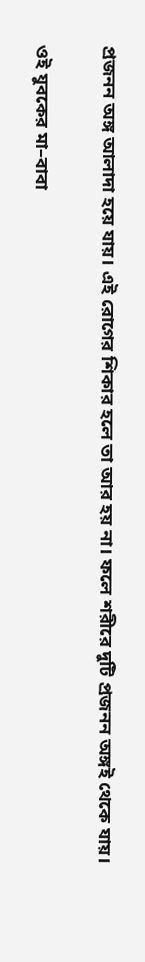প্রজনন অঙ্গ আলাদা হয়ে যায়। এই রোগের শিকার হলে তা আর হয় না। ফলে শরীরে দুটি প্রজনন অঙ্গই থেকে যায়।

ওই যুবকের মা–বাবা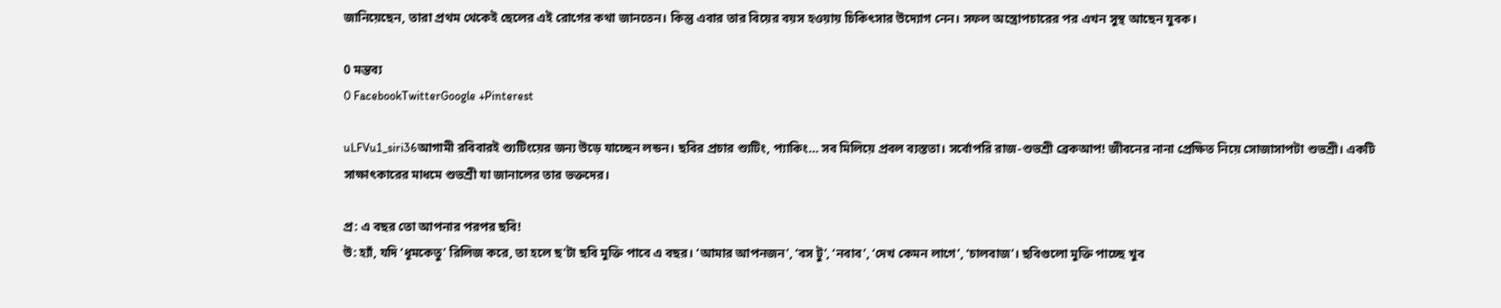জানিয়েছেন, তারা প্রথম থেকেই ছেলের এই রোগের কথা জানতেন। কিন্তু এবার তার বিয়ের বয়স হওয়ায় চিকিৎসার উদ্যোগ নেন। সফল অস্ত্রোপচারের পর এখন সুস্থ আছেন যুবক।

0 মন্তব্য
0 FacebookTwitterGoogle +Pinterest

uLFVu1_siri36আগামী রবিবারই শ্যুটিংয়ের জন্য উড়ে যাচ্ছেন লন্ডন। ছবির প্রচার শ্যুটিং, প্যাকিং… সব মিলিয়ে প্রবল ব্যস্ততা। সর্বোপরি রাজ-শুভশ্রী ব্রেকআপ! জীবনের নানা প্রেক্ষিত নিয়ে সোজাসাপটা শুভশ্রী। একটি সাক্ষাৎকারের মাধমে শুভশ্রী যা জানালের তার ভক্তদের।

প্র: এ বছর তো আপনার পরপর ছবি!
উ: হ্যাঁ, যদি ‘ধূমকেতু’ রিলিজ করে, তা হলে ছ’টা ছবি মুক্তি পাবে এ বছর। ‘আমার আপনজন’, ‘বস টু’, ‘নবাব’, ‘দেখ কেমন লাগে’, ‘চালবাজ’। ছবিগুলো মুক্তি পাচ্ছে খুব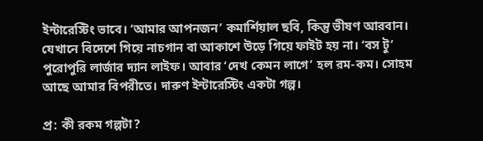ইন্টারেস্টিং ভাবে। ‘আমার আপনজন’ কমার্শিয়াল ছবি, কিন্তু ভীষণ আরবান। যেখানে বিদেশে গিয়ে নাচগান বা আকাশে উড়ে গিয়ে ফাইট হয় না। ‘বস টু’ পুরোপুরি লার্জার দ্যান লাইফ। আবার ‘দেখ কেমন লাগে’ হল রম-কম। সোহম আছে আমার বিপরীতে। দারুণ ইন্টারেস্টিং একটা গল্প।

প্র: কী রকম গল্পটা?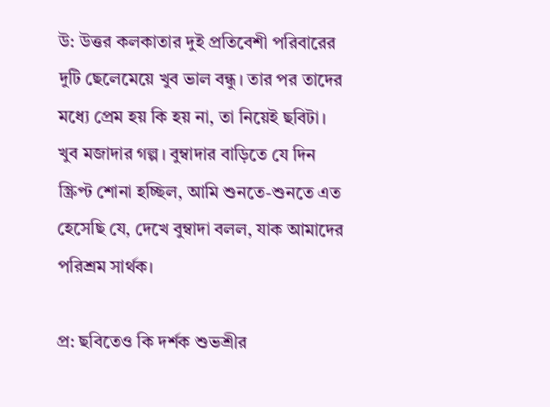উ: উত্তর কলকাতার দুই প্রতিবেশী পরিবারের দুটি ছেলেমেয়ে খুব ভাল বন্ধু। তার পর তাদের মধ্যে প্রেম হয় কি হয় না, তা নিয়েই ছবিটা। খুব মজাদার গল্প। বুম্বাদার বাড়িতে যে দিন স্ক্রিপ্ট শোনা হচ্ছিল, আমি শুনতে-শুনতে এত হেসেছি যে, দেখে বুম্বাদা বলল, যাক আমাদের পরিশ্রম সার্থক।

প্র: ছবিতেও কি দর্শক শুভশ্রীর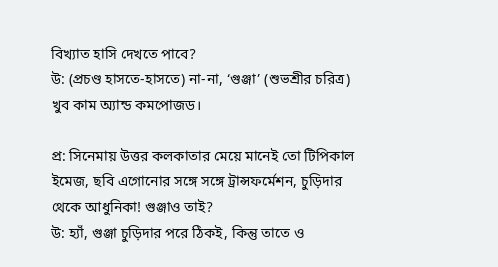বিখ্যাত হাসি দেখতে পাবে?
উ: (প্রচণ্ড হাসতে-হাসতে) না-না, ‘গুঞ্জা’ (শুভশ্রীর চরিত্র) খুব কাম অ্যান্ড কমপোজড।

প্র: সিনেমায় উত্তর কলকাতার মেয়ে মানেই তো টিপিকাল ইমেজ, ছবি এগোনোর সঙ্গে সঙ্গে ট্রান্সফর্মেশন, চুড়িদার থেকে আধুনিকা! গুঞ্জাও তাই?
উ: হ্যাঁ, গুঞ্জা চুড়িদার পরে ঠিকই, কিন্তু তাতে ও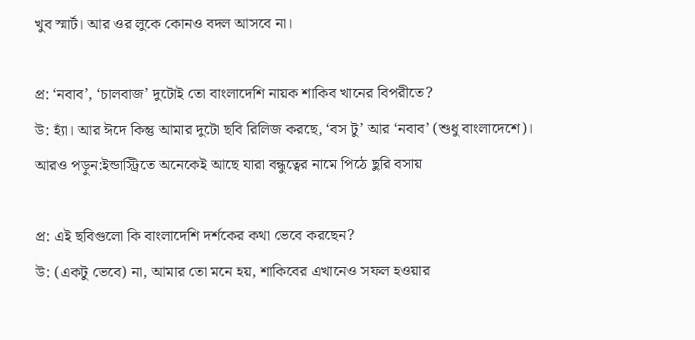খুব স্মার্ট। আর ওর লুকে কোনও বদল আসবে না।

প্র: ‘নবাব’, ‘চালবাজ’ দুটোই তো বাংলাদেশি নায়ক শাকিব খানের বিপরীতে?
উ: হ্যাঁ। আর ঈদে কিন্তু আমার দুটো ছবি রিলিজ করছে, ‘বস টু’ আর ‘নবাব’ (শুধু বাংলাদেশে)।
আরও পড়ুন:ইন্ডাস্ট্রিতে অনেকেই আছে যারা বন্ধুত্বের নামে পিঠে ছুরি বসায়

প্র: এই ছবিগুলো কি বাংলাদেশি দর্শকের কথা ভেবে করছেন?
উ: (একটু ভেবে) না, আমার তো মনে হয়, শাকিবের এখানেও সফল হওয়ার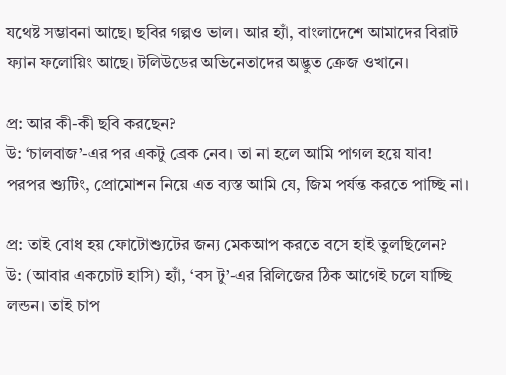যথেষ্ট সম্ভাবনা আছে। ছবির গল্পও ভাল। আর হ্যাঁ, বাংলাদেশে আমাদের বিরাট ফ্যান ফলোয়িং আছে। টলিউডের অভিনেতাদের অদ্ভুত ক্রেজ ওখানে।

প্র: আর কী-কী ছবি করছেন?
উ: ‘চালবাজ’-এর পর একটু ব্রেক নেব। তা না হলে আমি পাগল হয়ে যাব! পরপর শ্যুটিং, প্রোমোশন নিয়ে এত ব্যস্ত আমি যে, জিম পর্যন্ত করতে পাচ্ছি না।

প্র: তাই বোধ হয় ফোটোশ্যুটের জন্য মেকআপ করতে বসে হাই তুলছিলেন?
উ: (আবার একচোট হাসি) হ্যাঁ, ‘বস টু’-এর রিলিজের ঠিক আগেই চলে যাচ্ছি লন্ডন। তাই চাপ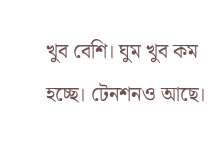খুব বেশি। ঘুম খুব কম হচ্ছে। টেনশনও আছে।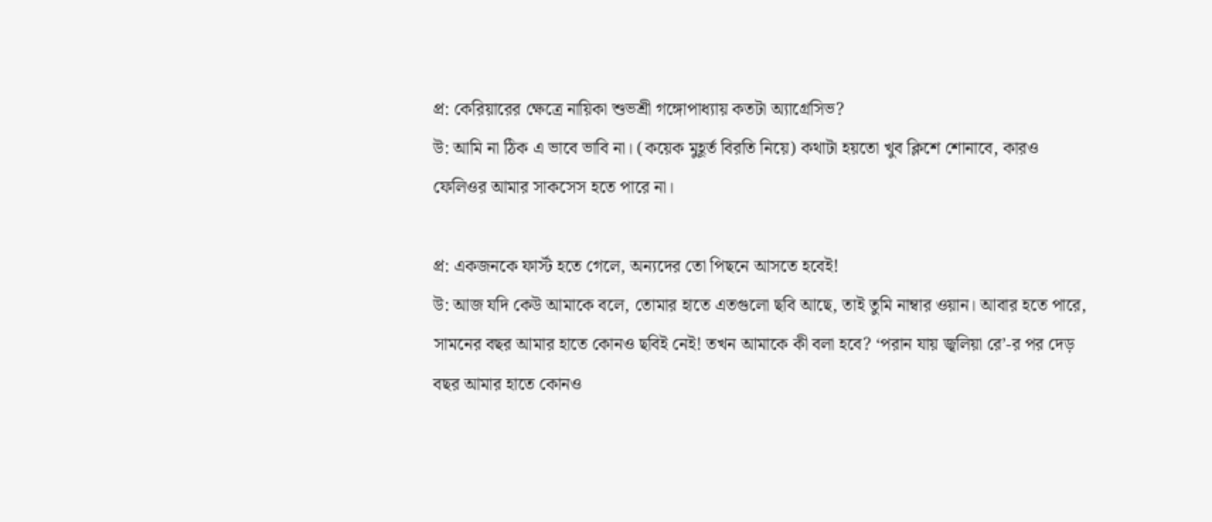প্র: কেরিয়ারের ক্ষেত্রে নায়িকা শুভশ্রী গঙ্গোপাধ্যায় কতটা অ্যাগ্রেসিভ?
উ: আমি না ঠিক এ ভাবে ভাবি না। (কয়েক মুহূর্ত বিরতি নিয়ে) কথাটা হয়তো খুব ক্লিশে শোনাবে, কারও ফেলিওর আমার সাকসেস হতে পারে না।

প্র: একজনকে ফার্স্ট হতে গেলে, অন্যদের তো পিছনে আসতে হবেই!
উ: আজ যদি কেউ আমাকে বলে, তোমার হাতে এতগুলো ছবি আছে, তাই তুমি নাম্বার ওয়ান। আবার হতে পারে, সামনের বছর আমার হাতে কোনও ছবিই নেই! তখন আমাকে কী বলা হবে? ‘পরান যায় জ্বলিয়া রে’-র পর দেড় বছর আমার হাতে কোনও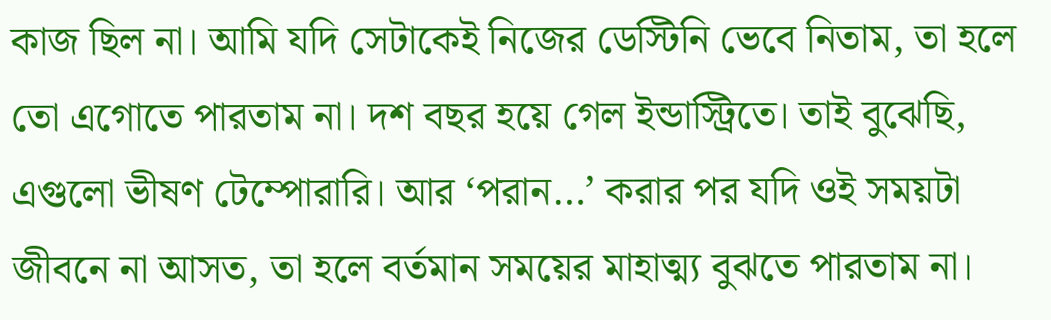কাজ ছিল না। আমি যদি সেটাকেই নিজের ডেস্টিনি ভেবে নিতাম, তা হলে তো এগোতে পারতাম না। দশ বছর হয়ে গেল ইন্ডাস্ট্রিতে। তাই বুঝেছি, এগুলো ভীষণ টেম্পোরারি। আর ‘পরান…’ করার পর যদি ওই সময়টা জীবনে না আসত, তা হলে বর্তমান সময়ের মাহাত্ম্য বুঝতে পারতাম না।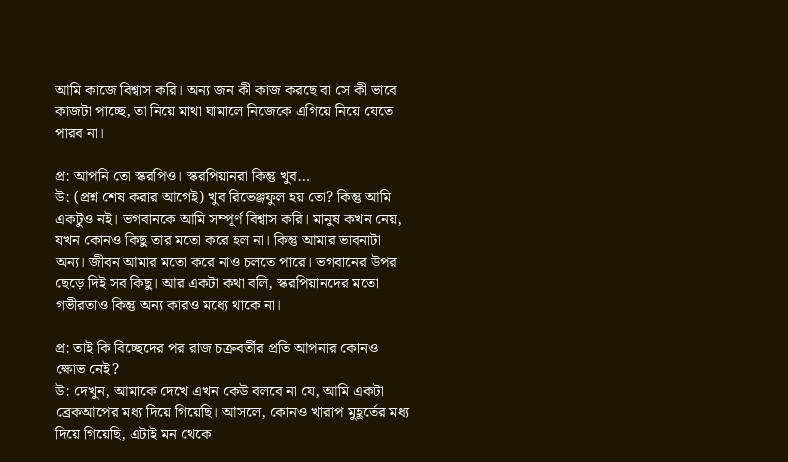আমি কাজে বিশ্বাস করি। অন্য জন কী কাজ করছে বা সে কী ভাবে কাজটা পাচ্ছে, তা নিয়ে মাথা ঘামালে নিজেকে এগিয়ে নিয়ে যেতে পারব না।

প্র: আপনি তো স্করপিও। স্করপিয়ানরা কিন্তু খুব…
উ: (প্রশ্ন শেষ করার আগেই) খুব রিভেঞ্জফুল হয় তো? কিন্তু আমি একটুও নই। ভগবানকে আমি সম্পূর্ণ বিশ্বাস করি। মানুষ কখন নেয়, যখন কোনও কিছু তার মতো করে হল না। কিন্তু আমার ভাবনাটা অন্য। জীবন আমার মতো করে নাও চলতে পারে। ভগবানের উপর ছেড়ে দিই সব কিছু। আর একটা কথা বলি, স্করপিয়ানদের মতো গভীরতাও কিন্তু অন্য কারও মধ্যে থাকে না।

প্র: তাই কি বিচ্ছেদের পর রাজ চক্রবর্তীর প্রতি আপনার কোনও ক্ষোভ নেই?
উ: দেখুন, আমাকে দেখে এখন কেউ বলবে না যে, আমি একটা ব্রেকআপের মধ্য দিয়ে গিয়েছি। আসলে, কোনও খারাপ মুহূর্তের মধ্য দিয়ে গিয়েছি, এটাই মন থেকে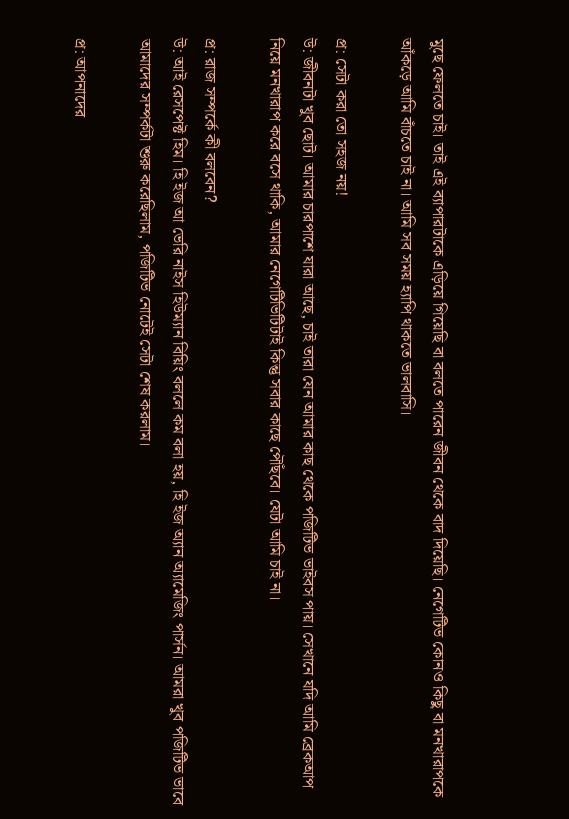মুছে ফেলতে চাই। তাই এই ব্যাপারটাকে এড়িয়ে গিয়েছি বা বলতে পারেন জীবন থেকে বাদ দিয়েছি। নেগেটিভ কোনও কিছু বা মনখারাপকে আঁকড়ে আমি বাঁচতে চাই না। আমি সব সময় হ্যাপি থাকতে ভালবাসি।

প্র: সেটা করা তো সহজ নয়!
উ: জীবনটা খুব ছোট। আমার চারপাশে যারা আছে, চাই তারা যেন আমার কাছ থেকে পজিটিভ ভাইবস পায়। সেখানে যদি আমি ব্রেকআপ নিয়ে মনখারাপ করে বসে থাকি, আমার নেগেটিভিটিটাই কিন্তু সবার কাছে পৌঁছবে। যেটা আমি চাই না।

প্র: রাজ সম্পর্কে কী বলবেন?
উ: আই রেসপেক্ট হিম। হি ইজ আ ভেরি নাইস হিউম্যান বিয়িং বললে কম বলা হয়, হি ইজ অ্যান অ্যামেজিং পার্সন। আমরা খুব পজিটিভ ভাবে আমাদের সম্পর্কটা শুরু করেছিলাম, পজিটিভ নোটেই সেটা শেষ করলাম।

প্র: আপনাদের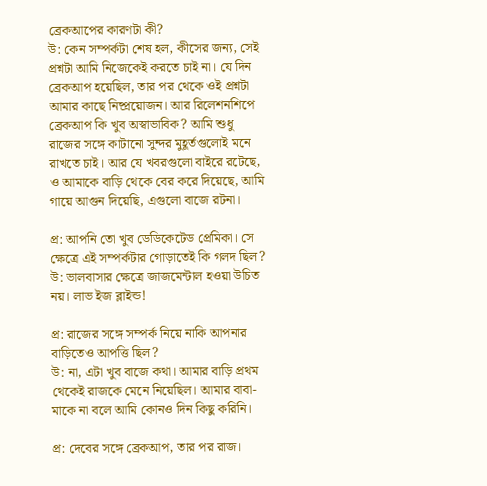ব্রেকআপের কারণটা কী?
উ: কেন সম্পর্কটা শেষ হল, কীসের জন্য, সেই প্রশ্নটা আমি নিজেকেই করতে চাই না। যে দিন ব্রেকআপ হয়েছিল, তার পর থেকে ওই প্রশ্নটা আমার কাছে নিষ্প্রয়োজন। আর রিলেশনশিপে ব্রেকআপ কি খুব অস্বাভাবিক? আমি শুধু রাজের সঙ্গে কাটানো সুন্দর মুহূর্তগুলোই মনে রাখতে চাই। আর যে খবরগুলো বাইরে রটেছে, ও আমাকে বাড়ি থেকে বের করে দিয়েছে, আমি গায়ে আগুন দিয়েছি, এগুলো বাজে রটনা।

প্র: আপনি তো খুব ডেডিকেটেড প্রেমিকা। সে ক্ষেত্রে এই সম্পর্কটার গোড়াতেই কি গলদ ছিল?
উ: ভালবাসার ক্ষেত্রে জাজমেন্টাল হওয়া উচিত নয়। লাভ ইজ ব্লাইন্ড!

প্র: রাজের সঙ্গে সম্পর্ক নিয়ে নাকি আপনার বাড়িতেও আপত্তি ছিল?
উ: না, এটা খুব বাজে কথা। আমার বাড়ি প্রথম থেকেই রাজকে মেনে নিয়েছিল। আমার বাবা-মাকে না বলে আমি কোনও দিন কিছু করিনি।

প্র: দেবের সঙ্গে ব্রেকআপ, তার পর রাজ।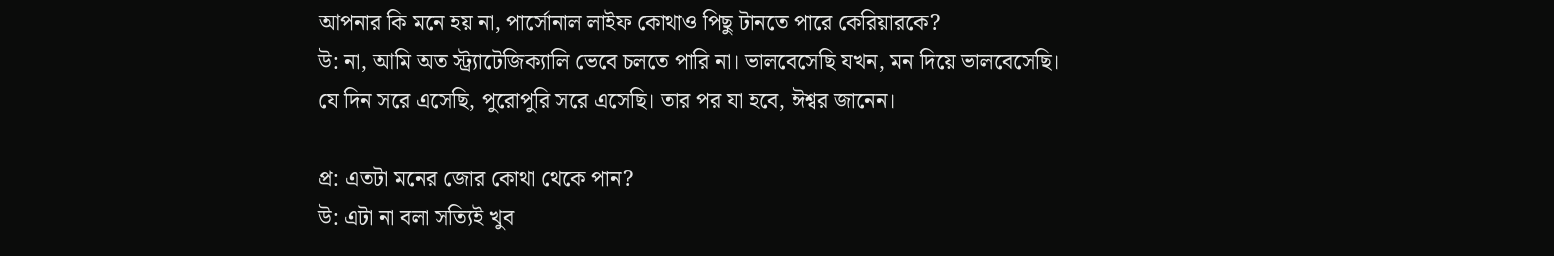আপনার কি মনে হয় না, পার্সোনাল লাইফ কোথাও পিছু টানতে পারে কেরিয়ারকে?
উ: না, আমি অত স্ট্র্যাটেজিক্যালি ভেবে চলতে পারি না। ভালবেসেছি যখন, মন দিয়ে ভালবেসেছি। যে দিন সরে এসেছি, পুরোপুরি সরে এসেছি। তার পর যা হবে, ঈশ্বর জানেন।

প্র: এতটা মনের জোর কোথা থেকে পান?
উ: এটা না বলা সত্যিই খুব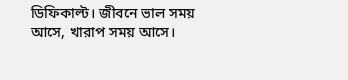ডিফিকাল্ট। জীবনে ভাল সময় আসে, খারাপ সময় আসে।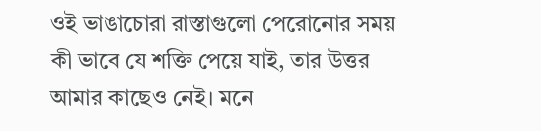ওই ভাঙাচোরা রাস্তাগুলো পেরোনোর সময় কী ভাবে যে শক্তি পেয়ে যাই, তার উত্তর আমার কাছেও নেই। মনে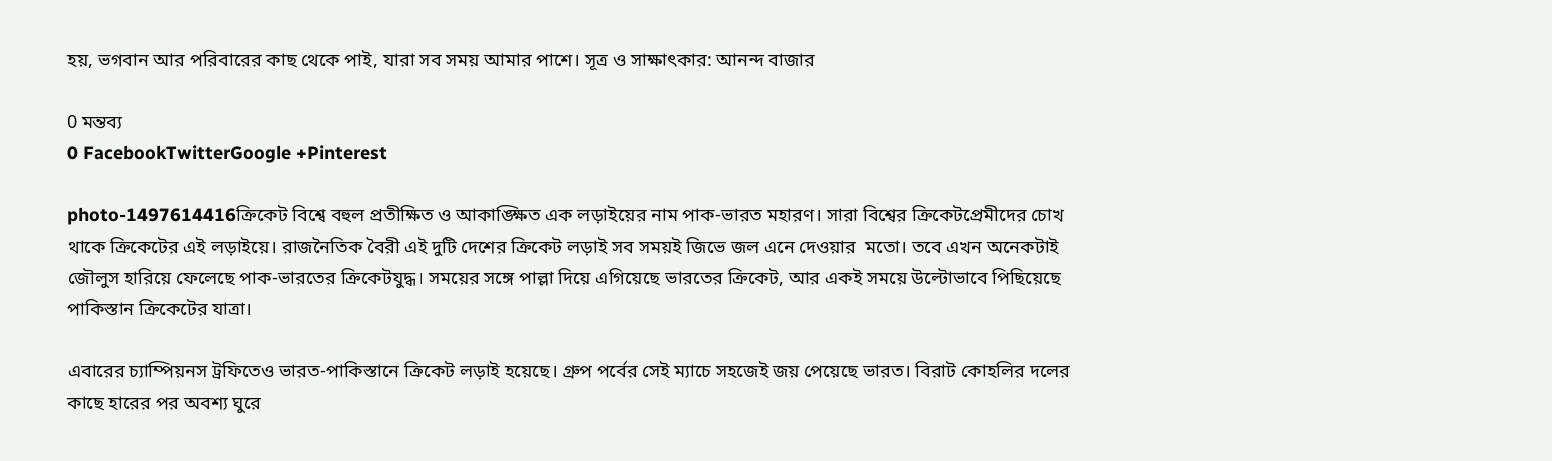হয়, ভগবান আর পরিবারের কাছ থেকে পাই, যারা সব সময় আমার পাশে। সূত্র ও সাক্ষাৎকার: আনন্দ বাজার

0 মন্তব্য
0 FacebookTwitterGoogle +Pinterest

photo-1497614416ক্রিকেট বিশ্বে বহুল প্রতীক্ষিত ও আকাঙ্ক্ষিত এক লড়াইয়ের নাম পাক-ভারত মহারণ। সারা বিশ্বের ক্রিকেটপ্রেমীদের চোখ থাকে ক্রিকেটের এই লড়াইয়ে। রাজনৈতিক বৈরী এই দুটি দেশের ক্রিকেট লড়াই সব সময়ই জিভে জল এনে দেওয়ার  মতো। তবে এখন অনেকটাই জৌলুস হারিয়ে ফেলেছে পাক-ভারতের ক্রিকেটযুদ্ধ। সময়ের সঙ্গে পাল্লা দিয়ে এগিয়েছে ভারতের ক্রিকেট, আর একই সময়ে উল্টোভাবে পিছিয়েছে পাকিস্তান ক্রিকেটের যাত্রা।

এবারের চ্যাম্পিয়নস ট্রফিতেও ভারত-পাকিস্তানে ক্রিকেট লড়াই হয়েছে। গ্রুপ পর্বের সেই ম্যাচে সহজেই জয় পেয়েছে ভারত। বিরাট কোহলির দলের কাছে হারের পর অবশ্য ঘুরে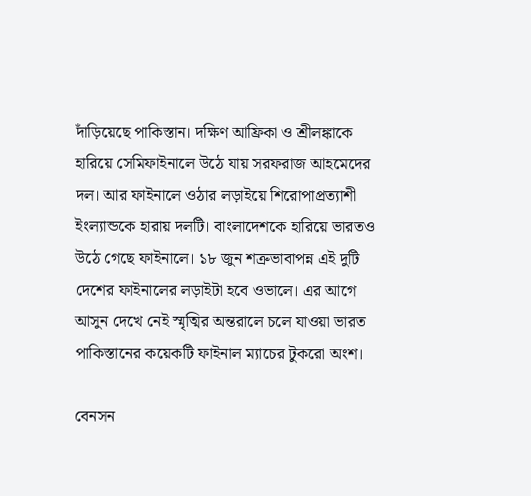দাঁড়িয়েছে পাকিস্তান। দক্ষিণ আফ্রিকা ও শ্রীলঙ্কাকে হারিয়ে সেমিফাইনালে উঠে যায় সরফরাজ আহমেদের দল। আর ফাইনালে ওঠার লড়াইয়ে শিরোপাপ্রত্যাশী ইংল্যান্ডকে হারায় দলটি। বাংলাদেশকে হারিয়ে ভারতও উঠে গেছে ফাইনালে। ১৮ জুন শত্রুভাবাপন্ন এই দুটি দেশের ফাইনালের লড়াইটা হবে ওভালে। এর আগে আসুন দেখে নেই স্মৃত্মির অন্তরালে চলে যাওয়া ভারত পাকিস্তানের কয়েকটি ফাইনাল ম্যাচের টুকরো অংশ।

বেনসন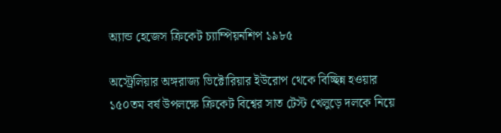অ্যান্ড হেজেস ক্রিকেট চ্যাম্পিয়নশিপ ১৯৮৫

অস্ট্রেলিয়ার অঙ্গরাজ্য ভিক্টোরিয়ার ইউরোপ থেকে বিচ্ছিন্ন হওয়ার ১৫০তম বর্ষ উপলক্ষে ক্রিকেট বিশ্বের সাত টেস্ট খেলুড়ে দলকে নিয়ে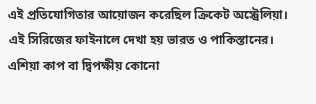এই প্রতিযোগিতার আয়োজন করেছিল ক্রিকেট অস্ট্রেলিয়া। এই সিরিজের ফাইনালে দেখা হয় ভারত ও পাকিস্তানের। এশিয়া কাপ বা দ্বিপক্ষীয় কোনো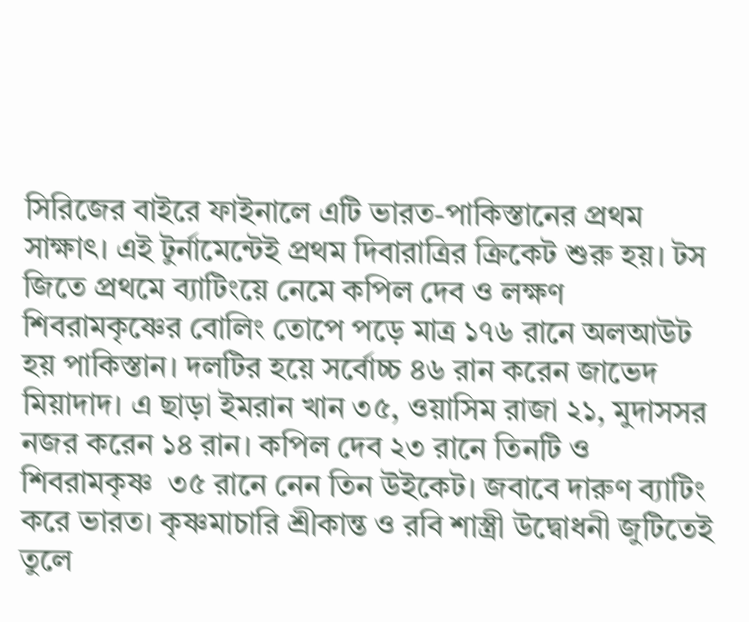সিরিজের বাইরে ফাইনালে এটি ভারত-পাকিস্তানের প্রথম সাক্ষাৎ। এই টুর্নামেন্টেই প্রথম দিবারাত্রির ক্রিকেট শুরু হয়। টস জিতে প্রথমে ব্যাটিংয়ে নেমে কপিল দেব ও লক্ষণ শিবরামকৃষ্ণের বোলিং তোপে পড়ে মাত্র ১৭৬ রানে অলআউট হয় পাকিস্তান। দলটির হয়ে সর্বোচ্চ ৪৬ রান করেন জাভেদ মিয়াদাদ। এ ছাড়া ইমরান খান ৩৫, ওয়াসিম রাজা ২১, মুদাসসর নজর করেন ১৪ রান। কপিল দেব ২৩ রানে তিনটি ও শিবরামকৃষ্ণ  ৩৫ রানে নেন তিন উইকেট। জবাবে দারুণ ব্যাটিং করে ভারত। কৃষ্ণমাচারি শ্রীকান্ত ও রবি শাস্ত্রী উদ্বোধনী জুটিতেই তুলে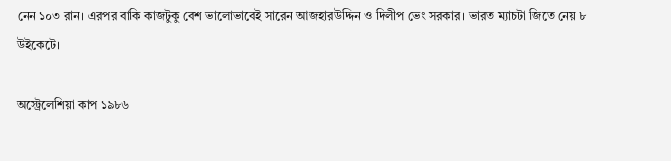নেন ১০৩ রান। এরপর বাকি কাজটুকু বেশ ভালোভাবেই সারেন আজহারউদ্দিন ও দিলীপ ভেং সরকার। ভারত ম্যাচটা জিতে নেয় ৮ উইকেটে।

অস্ট্রেলেশিয়া কাপ ১৯৮৬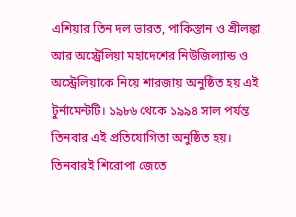এশিয়ার তিন দল ভারত, পাকিস্তান ও শ্রীলঙ্কা আর অস্ট্রেলিয়া মহাদেশের নিউজিল্যান্ড ও অস্ট্রেলিয়াকে নিয়ে শারজায় অনুষ্ঠিত হয় এই টুর্নামেন্টটি। ১৯৮৬ থেকে ১৯৯৪ সাল পর্যন্ত তিনবার এই প্রতিযোগিতা অনুষ্ঠিত হয়। তিনবারই শিরোপা জেতে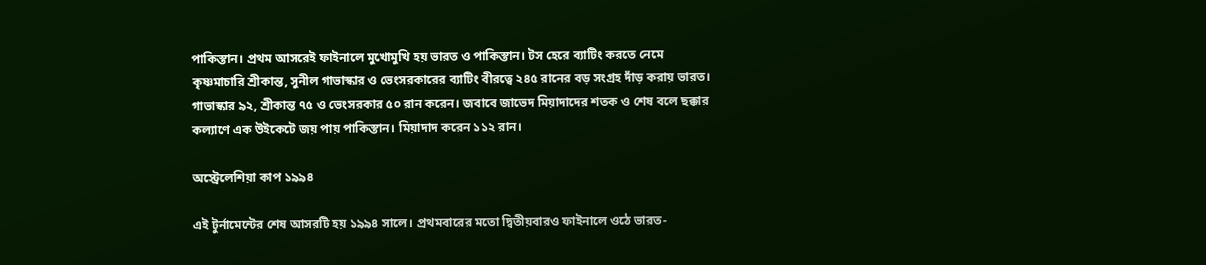পাকিস্তান। প্রথম আসরেই ফাইনালে মুখোমুখি হয় ভারত ও পাকিস্তান। টস হেরে ব্যাটিং করতে নেমে কৃষ্ণমাচারি শ্রীকান্ত, সুনীল গাভাস্কার ও ভেংসরকারের ব্যাটিং বীরত্বে ২৪৫ রানের বড় সংগ্রহ দাঁড় করায় ভারত। গাভাস্কার ৯২, শ্রীকান্ত ৭৫ ও ভেংসরকার ৫০ রান করেন। জবাবে জাভেদ মিয়াদাদের শতক ও শেষ বলে ছক্কার কল্যাণে এক উইকেটে জয় পায় পাকিস্তান। মিয়াদাদ করেন ১১২ রান।

অস্ট্রেলেশিয়া কাপ ১৯৯৪

এই টুর্নামেন্টের শেষ আসরটি হয় ১৯৯৪ সালে। প্রথমবারের মতো দ্বিতীয়বারও ফাইনালে ওঠে ভারত-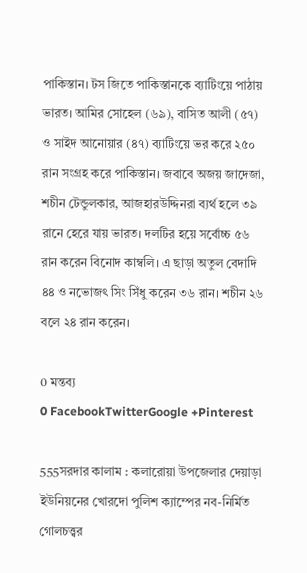পাকিস্তান। টস জিতে পাকিস্তানকে ব্যাটিংয়ে পাঠায় ভারত। আমির সোহেল (৬৯), বাসিত আলী (৫৭) ও সাইদ আনোয়ার (৪৭) ব্যাটিংয়ে ভর করে ২৫০ রান সংগ্রহ করে পাকিস্তান। জবাবে অজয় জাদেজা, শচীন টেন্ডুলকার, আজহারউদ্দিনরা ব্যর্থ হলে ৩৯ রানে হেরে যায় ভারত। দলটির হয়ে সর্বোচ্চ ৫৬ রান করেন বিনোদ কাম্বলি। এ ছাড়া অতুল বেদাদি ৪৪ ও নভোজৎ সিং সিঁধু করেন ৩৬ রান। শচীন ২৬ বলে ২৪ রান করেন।

0 মন্তব্য
0 FacebookTwitterGoogle +Pinterest

555সরদার কালাম : কলারোয়া উপজেলার দেয়াড়া ইউনিয়নের খোরদো পুলিশ ক্যাম্পের নব-নির্মিত গোলচত্ত্বর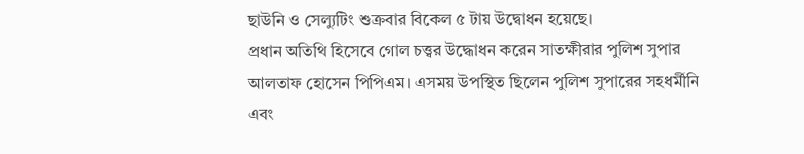ছাউনি ও সেল্যুটিং শুক্রবার বিকেল ৫ টায় উদ্বোধন হয়েছে।
প্রধান অতিথি হিসেবে গোল চত্ত্বর উদ্ধোধন করেন সাতক্ষীরার পুলিশ সুপার আলতাফ হোসেন পিপিএম। এসময় উপস্থিত ছিলেন পুলিশ সুপারের সহধর্মীনি এবং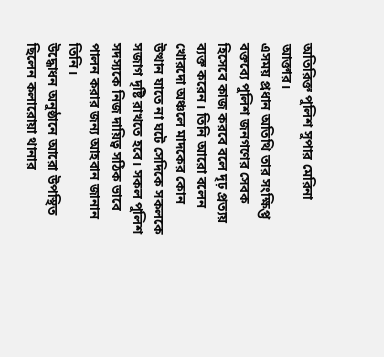অতিরিক্ত পুলিশ সুপার মেরিনা আক্তার।
এসময় প্রধান অতিথি তার সংক্ষিপ্ত বক্তব্যে পুলিশ জনগণের সেবক হিসেবে কাজ করবে বলে দৃঢ় প্রত্যয় ব্যক্ত করেন। তিনি আরো বলেন খোরদো অঞ্চলে মাদকের কোন উত্থান যাতে না ঘটে সেদিকে সকলকে সজাগ দৃষ্টি রাখতে হবে। সকল পুলিশ সদস্যকে নিজ দায়িত্ব সঠিক ভাবে পালন করার জন্য আহবান জানান তিনি।
উদ্ধোধন অনুষ্ঠানে আরো উপস্থিত ছিলেন কলারোয়া থানার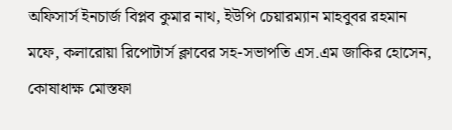অফিসার্স ইনচার্জ বিপ্লব কুমার নাথ, ইউপি চেয়ারম্যান মাহবুবর রহমান মফে, কলারোয়া রিপোটার্স ক্লাবের সহ-সভাপতি এস.এম জাকির হোসেন, কোষাধাক্ষ মোস্তফা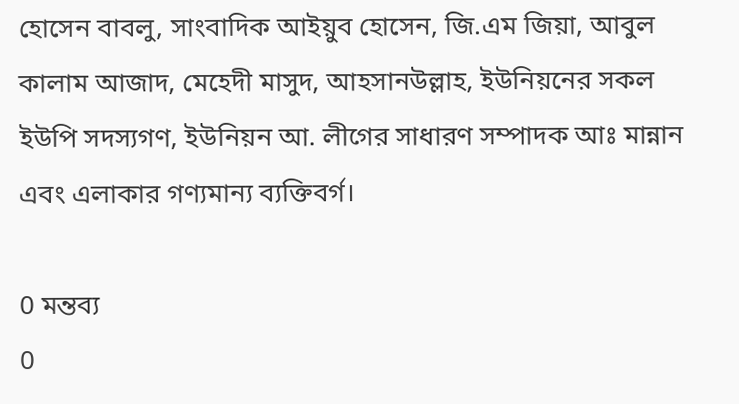হোসেন বাবলু, সাংবাদিক আইয়ুব হোসেন, জি.এম জিয়া, আবুল কালাম আজাদ, মেহেদী মাসুদ, আহসানউল্লাহ, ইউনিয়নের সকল ইউপি সদস্যগণ, ইউনিয়ন আ. লীগের সাধারণ সম্পাদক আঃ মান্নান এবং এলাকার গণ্যমান্য ব্যক্তিবর্গ।

0 মন্তব্য
0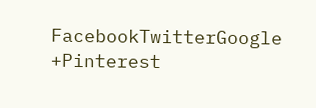FacebookTwitterGoogle +Pinterest